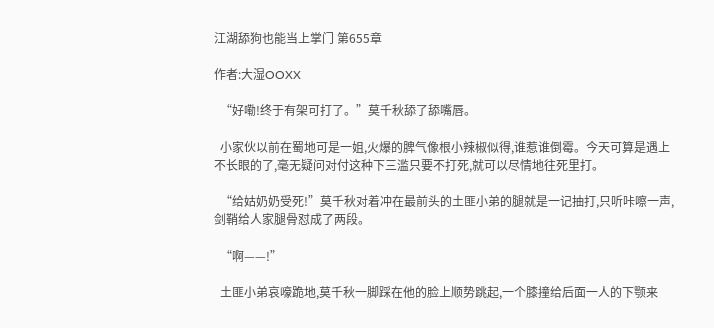江湖舔狗也能当上掌门 第655章

作者:大湿OOXX

  “好嘞!终于有架可打了。”莫千秋舔了舔嘴唇。

  小家伙以前在蜀地可是一姐,火爆的脾气像根小辣椒似得,谁惹谁倒霉。今天可算是遇上不长眼的了,毫无疑问对付这种下三滥只要不打死,就可以尽情地往死里打。

  “给姑奶奶受死!”莫千秋对着冲在最前头的土匪小弟的腿就是一记抽打,只听咔嚓一声,剑鞘给人家腿骨怼成了两段。

  “啊——!”

  土匪小弟哀嚎跪地,莫千秋一脚踩在他的脸上顺势跳起,一个膝撞给后面一人的下颚来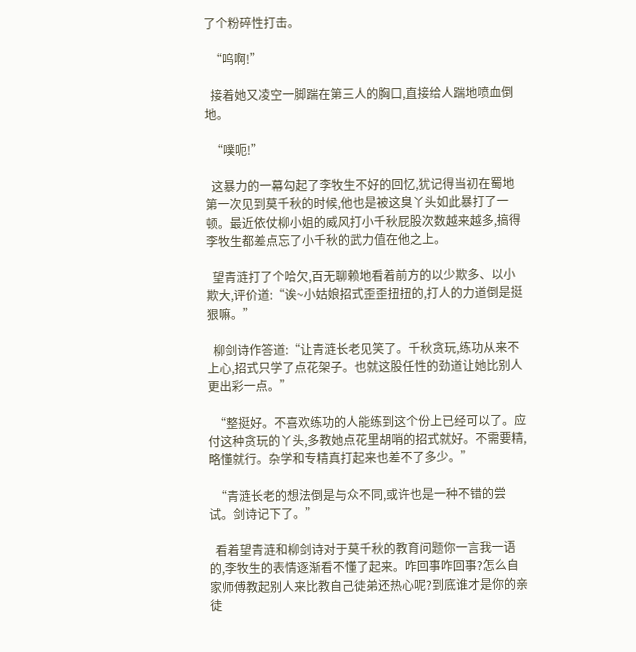了个粉碎性打击。

  “呜啊!”

  接着她又凌空一脚踹在第三人的胸口,直接给人踹地喷血倒地。

  “噗呃!”

  这暴力的一幕勾起了李牧生不好的回忆,犹记得当初在蜀地第一次见到莫千秋的时候,他也是被这臭丫头如此暴打了一顿。最近依仗柳小姐的威风打小千秋屁股次数越来越多,搞得李牧生都差点忘了小千秋的武力值在他之上。

  望青涟打了个哈欠,百无聊赖地看着前方的以少欺多、以小欺大,评价道:“诶~小姑娘招式歪歪扭扭的,打人的力道倒是挺狠嘛。”

  柳剑诗作答道:“让青涟长老见笑了。千秋贪玩,练功从来不上心,招式只学了点花架子。也就这股任性的劲道让她比别人更出彩一点。”

  “整挺好。不喜欢练功的人能练到这个份上已经可以了。应付这种贪玩的丫头,多教她点花里胡哨的招式就好。不需要精,略懂就行。杂学和专精真打起来也差不了多少。”

  “青涟长老的想法倒是与众不同,或许也是一种不错的尝试。剑诗记下了。”

  看着望青涟和柳剑诗对于莫千秋的教育问题你一言我一语的,李牧生的表情逐渐看不懂了起来。咋回事咋回事?怎么自家师傅教起别人来比教自己徒弟还热心呢?到底谁才是你的亲徒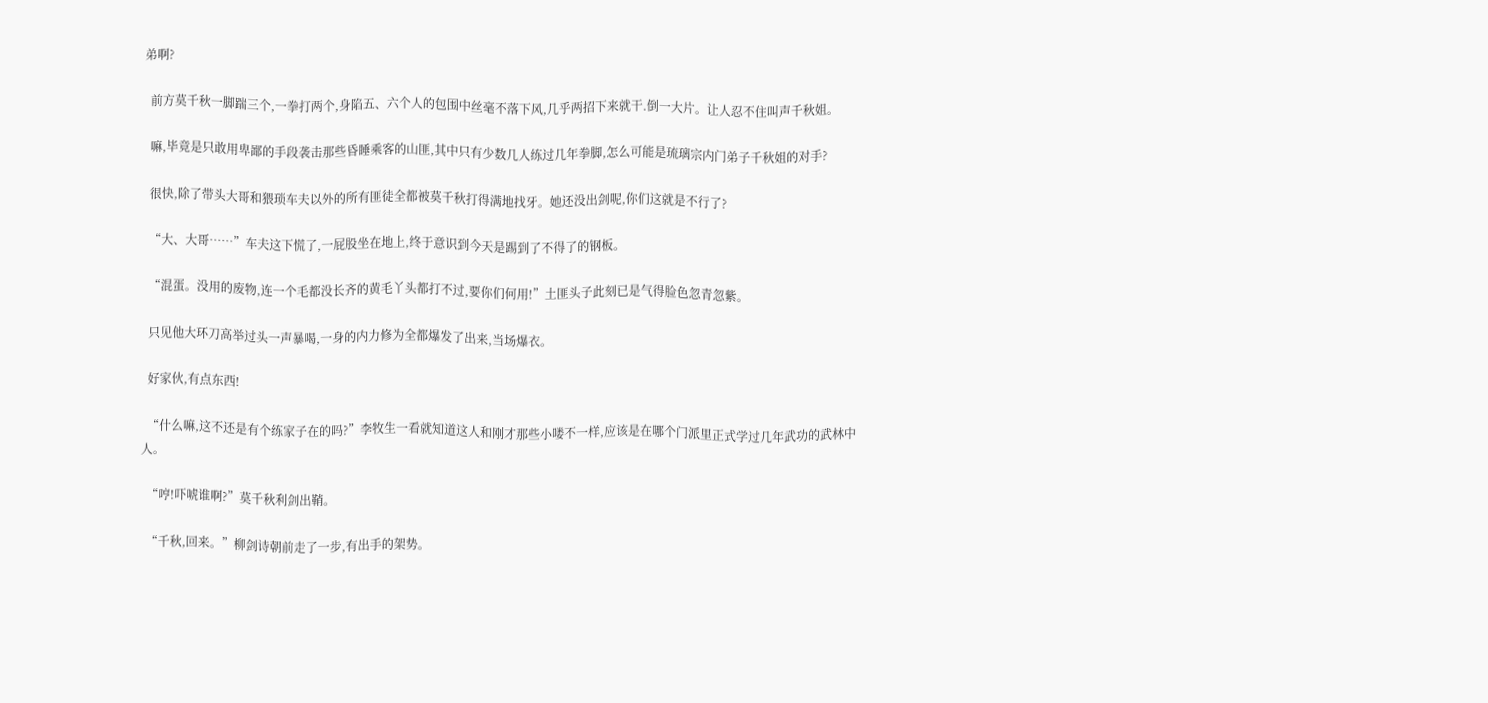弟啊?

  前方莫千秋一脚踹三个,一拳打两个,身陷五、六个人的包围中丝毫不落下风,几乎两招下来就干.倒一大片。让人忍不住叫声千秋姐。

  嘛,毕竟是只敢用卑鄙的手段袭击那些昏睡乘客的山匪,其中只有少数几人练过几年拳脚,怎么可能是琉璃宗内门弟子千秋姐的对手?

  很快,除了带头大哥和猥琐车夫以外的所有匪徒全都被莫千秋打得满地找牙。她还没出剑呢,你们这就是不行了?

  “大、大哥……”车夫这下慌了,一屁股坐在地上,终于意识到今天是踢到了不得了的钢板。

  “混蛋。没用的废物,连一个毛都没长齐的黄毛丫头都打不过,要你们何用!”土匪头子此刻已是气得脸色忽青忽紫。

  只见他大环刀高举过头一声暴喝,一身的内力修为全都爆发了出来,当场爆衣。

  好家伙,有点东西!

  “什么嘛,这不还是有个练家子在的吗?”李牧生一看就知道这人和刚才那些小喽不一样,应该是在哪个门派里正式学过几年武功的武林中人。

  “哼!吓唬谁啊?”莫千秋利剑出鞘。

  “千秋,回来。”柳剑诗朝前走了一步,有出手的架势。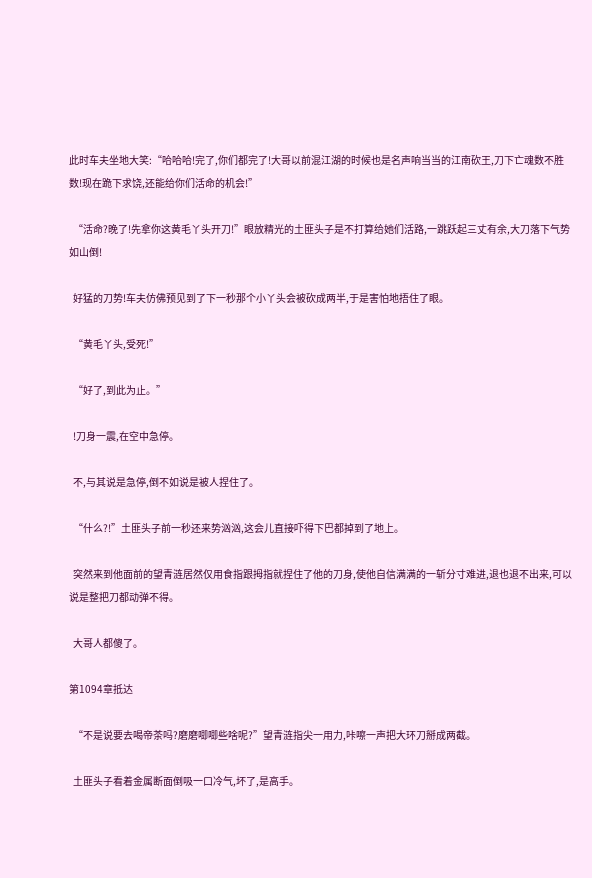此时车夫坐地大笑:“哈哈哈!完了,你们都完了!大哥以前混江湖的时候也是名声响当当的江南砍王,刀下亡魂数不胜数!现在跪下求饶,还能给你们活命的机会!”

  “活命?晚了!先拿你这黄毛丫头开刀!”眼放精光的土匪头子是不打算给她们活路,一跳跃起三丈有余,大刀落下气势如山倒!

  好猛的刀势!车夫仿佛预见到了下一秒那个小丫头会被砍成两半,于是害怕地捂住了眼。

  “黄毛丫头,受死!”

  “好了,到此为止。”

  !刀身一震,在空中急停。

  不,与其说是急停,倒不如说是被人捏住了。

  “什么?!”土匪头子前一秒还来势汹汹,这会儿直接吓得下巴都掉到了地上。

  突然来到他面前的望青涟居然仅用食指跟拇指就捏住了他的刀身,使他自信满满的一斩分寸难进,退也退不出来,可以说是整把刀都动弹不得。

  大哥人都傻了。

第1094章抵达

  “不是说要去喝帝茶吗?磨磨唧唧些啥呢?”望青涟指尖一用力,咔嚓一声把大环刀掰成两截。

  土匪头子看着金属断面倒吸一口冷气,坏了,是高手。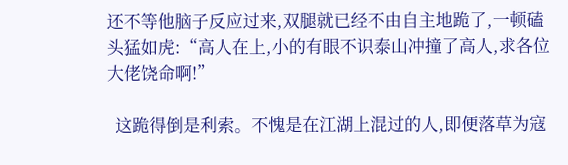还不等他脑子反应过来,双腿就已经不由自主地跪了,一顿磕头猛如虎:“高人在上,小的有眼不识泰山冲撞了高人,求各位大佬饶命啊!”

  这跪得倒是利索。不愧是在江湖上混过的人,即便落草为寇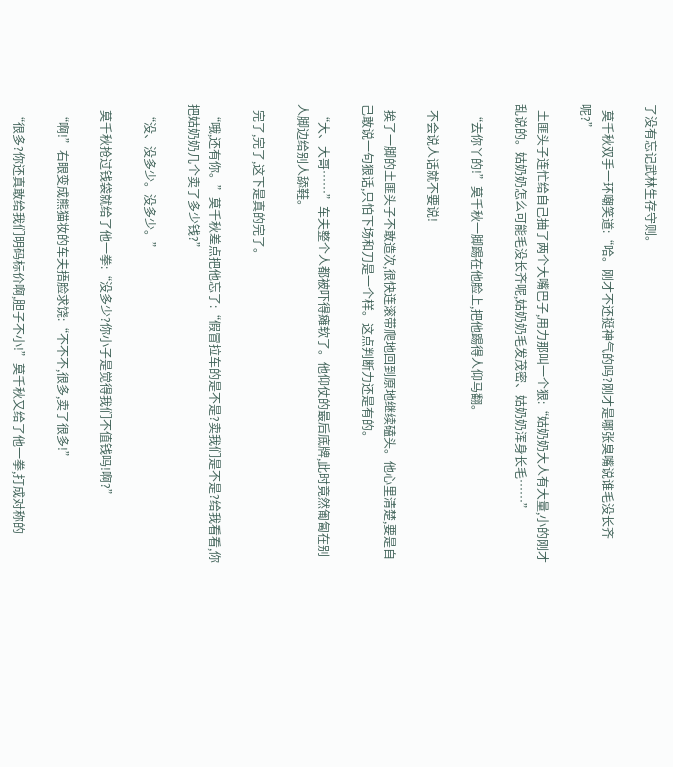了没有忘记武林生存守则。

  莫千秋双手一环嘲笑道:“哈。刚才不还挺神气的吗?刚才是哪张臭嘴说谁毛没长齐呢?”

  土匪头子连忙给自己抽了两个大嘴巴子,用力那叫一个狠:“姑奶奶大人有大量,小的刚才乱说的。姑奶奶怎么可能毛没长齐呢,姑奶奶毛发茂密、姑奶奶浑身长毛……”

  “去你丫的!”莫千秋一脚踢在他脸上,把他踢得人仰马翻。

  不会说人话就不要说!

  挨了一脚的土匪头子不敢造次,很快连滚带爬地回到原地继续磕头。他心里清楚,要是自己敢说一句狠话,只怕下场和刀是一个样。这点判断力还是有的。

  “大、大哥……”车夫整个人都被吓得瘫软了。他仰仗的最后底牌,此时竟然匍匐在别人脚边给别人舔鞋。

  完了,完了,这下是真的完了。

  “哦,还有你。”莫千秋差点把他忘了:“假冒拉车的是不是?卖我们是不是?给我看看,你把姑奶奶几个卖了多少钱?”

  “没、没多少。没多少。”

  莫千秋抢过钱袋就给了他一拳:“没多少?你小子是觉得我们不值钱吗!啊?”

  “啊!”右眼变成熊猫妆的车夫捂脸求饶:“不不不,很多,卖了很多!”

  “很多?你还真敢给我们明码标价啊,胆子不小!”莫千秋又给了他一拳,打成对称的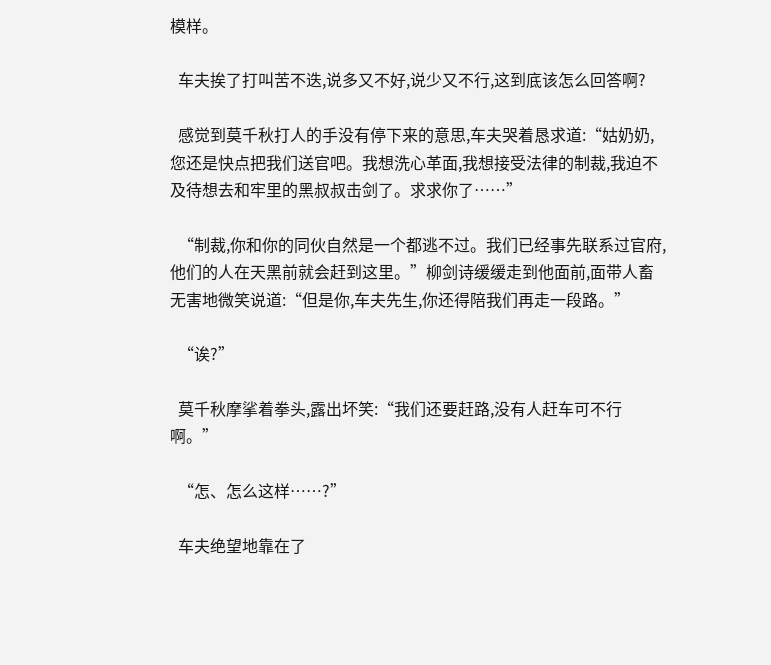模样。

  车夫挨了打叫苦不迭,说多又不好,说少又不行,这到底该怎么回答啊?

  感觉到莫千秋打人的手没有停下来的意思,车夫哭着恳求道:“姑奶奶,您还是快点把我们送官吧。我想洗心革面,我想接受法律的制裁,我迫不及待想去和牢里的黑叔叔击剑了。求求你了……”

  “制裁,你和你的同伙自然是一个都逃不过。我们已经事先联系过官府,他们的人在天黑前就会赶到这里。”柳剑诗缓缓走到他面前,面带人畜无害地微笑说道:“但是你,车夫先生,你还得陪我们再走一段路。”

  “诶?”

  莫千秋摩挲着拳头,露出坏笑:“我们还要赶路,没有人赶车可不行啊。”

  “怎、怎么这样……?”

  车夫绝望地靠在了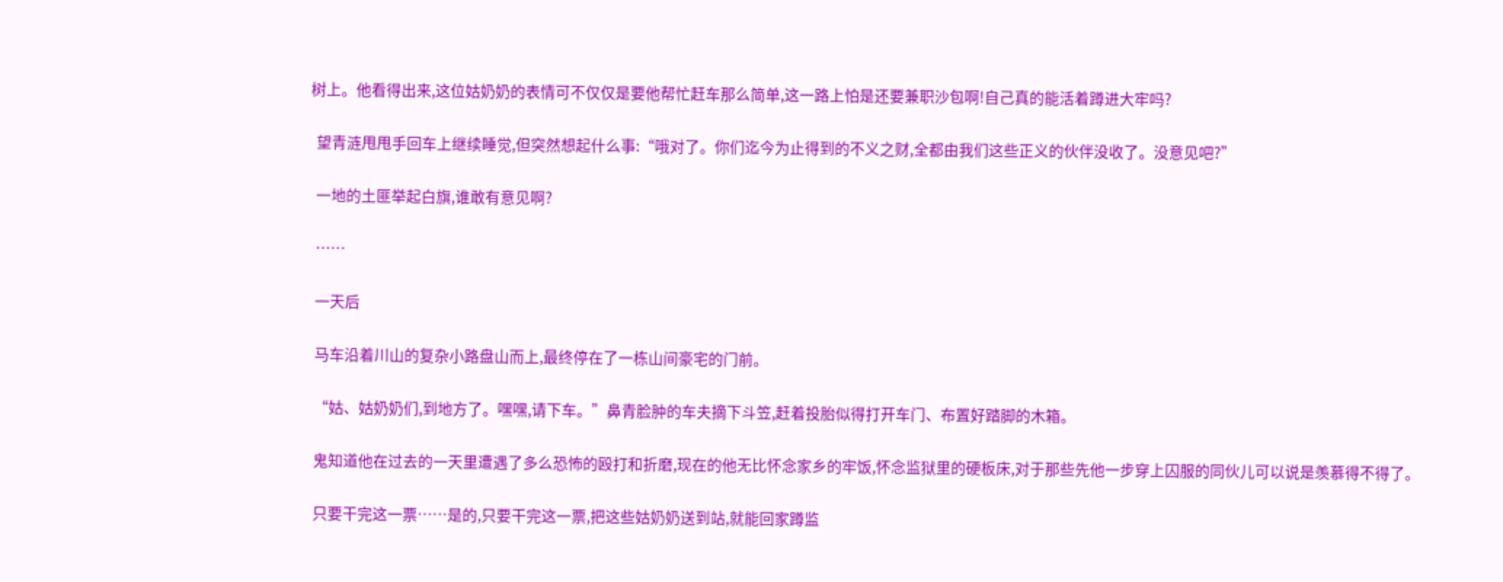树上。他看得出来,这位姑奶奶的表情可不仅仅是要他帮忙赶车那么简单,这一路上怕是还要兼职沙包啊!自己真的能活着蹲进大牢吗?

  望青涟甩甩手回车上继续睡觉,但突然想起什么事:“哦对了。你们迄今为止得到的不义之财,全都由我们这些正义的伙伴没收了。没意见吧?”

  一地的土匪举起白旗,谁敢有意见啊?

  ……

  一天后

  马车沿着川山的复杂小路盘山而上,最终停在了一栋山间豪宅的门前。

  “姑、姑奶奶们,到地方了。嘿嘿,请下车。”鼻青脸肿的车夫摘下斗笠,赶着投胎似得打开车门、布置好踏脚的木箱。

  鬼知道他在过去的一天里遭遇了多么恐怖的殴打和折磨,现在的他无比怀念家乡的牢饭,怀念监狱里的硬板床,对于那些先他一步穿上囚服的同伙儿可以说是羡慕得不得了。

  只要干完这一票……是的,只要干完这一票,把这些姑奶奶送到站,就能回家蹲监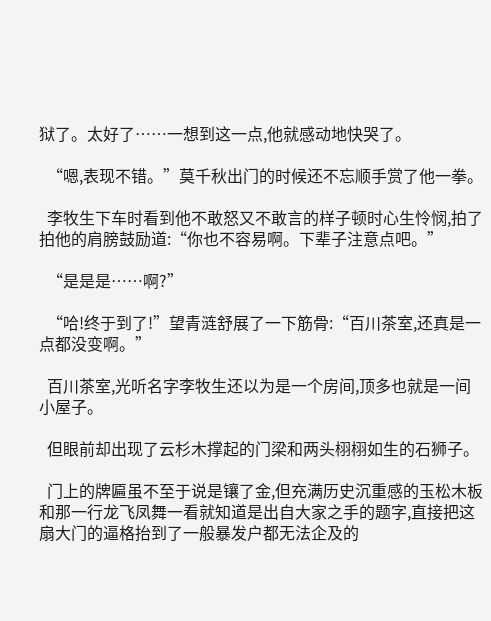狱了。太好了……一想到这一点,他就感动地快哭了。

  “嗯,表现不错。”莫千秋出门的时候还不忘顺手赏了他一拳。

  李牧生下车时看到他不敢怒又不敢言的样子顿时心生怜悯,拍了拍他的肩膀鼓励道:“你也不容易啊。下辈子注意点吧。”

  “是是是……啊?”

  “哈!终于到了!”望青涟舒展了一下筋骨:“百川茶室,还真是一点都没变啊。”

  百川茶室,光听名字李牧生还以为是一个房间,顶多也就是一间小屋子。

  但眼前却出现了云杉木撑起的门梁和两头栩栩如生的石狮子。

  门上的牌匾虽不至于说是镶了金,但充满历史沉重感的玉松木板和那一行龙飞凤舞一看就知道是出自大家之手的题字,直接把这扇大门的逼格抬到了一般暴发户都无法企及的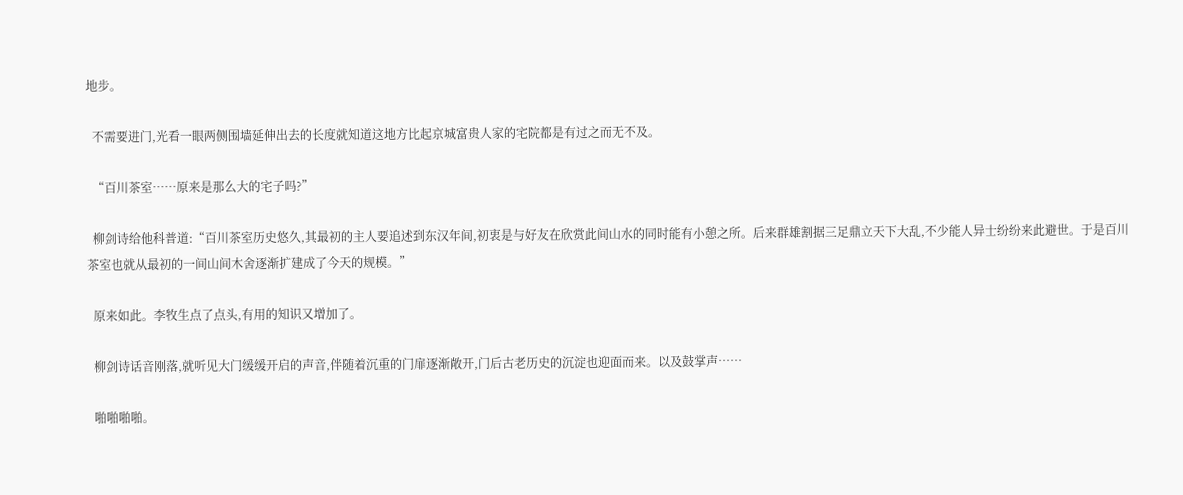地步。

  不需要进门,光看一眼两侧围墙延伸出去的长度就知道这地方比起京城富贵人家的宅院都是有过之而无不及。

  “百川茶室……原来是那么大的宅子吗?”

  柳剑诗给他科普道:“百川茶室历史悠久,其最初的主人要追述到东汉年间,初衷是与好友在欣赏此间山水的同时能有小憩之所。后来群雄割据三足鼎立天下大乱,不少能人异士纷纷来此避世。于是百川茶室也就从最初的一间山间木舍逐渐扩建成了今天的规模。”

  原来如此。李牧生点了点头,有用的知识又增加了。

  柳剑诗话音刚落,就听见大门缓缓开启的声音,伴随着沉重的门扉逐渐敞开,门后古老历史的沉淀也迎面而来。以及鼓掌声……

  啪啪啪啪。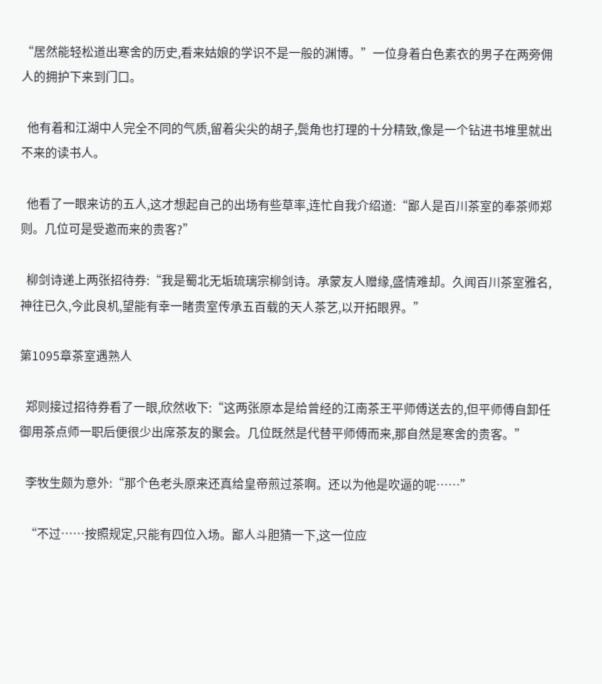“居然能轻松道出寒舍的历史,看来姑娘的学识不是一般的渊博。”一位身着白色素衣的男子在两旁佣人的拥护下来到门口。

  他有着和江湖中人完全不同的气质,留着尖尖的胡子,鬓角也打理的十分精致,像是一个钻进书堆里就出不来的读书人。

  他看了一眼来访的五人,这才想起自己的出场有些草率,连忙自我介绍道:“鄙人是百川茶室的奉茶师郑则。几位可是受邀而来的贵客?”

  柳剑诗递上两张招待券:“我是蜀北无垢琉璃宗柳剑诗。承蒙友人赠缘,盛情难却。久闻百川茶室雅名,神往已久,今此良机,望能有幸一睹贵室传承五百载的天人茶艺,以开拓眼界。”

第1095章茶室遇熟人

  郑则接过招待券看了一眼,欣然收下:“这两张原本是给曾经的江南茶王平师傅送去的,但平师傅自卸任御用茶点师一职后便很少出席茶友的聚会。几位既然是代替平师傅而来,那自然是寒舍的贵客。”

  李牧生颇为意外:“那个色老头原来还真给皇帝煎过茶啊。还以为他是吹逼的呢……”

  “不过……按照规定,只能有四位入场。鄙人斗胆猜一下,这一位应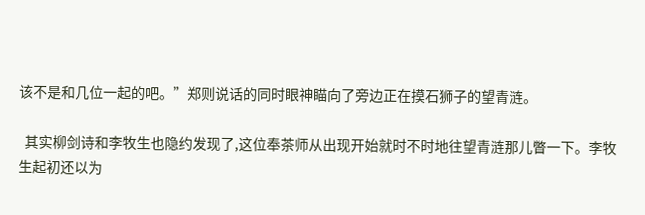该不是和几位一起的吧。”郑则说话的同时眼神瞄向了旁边正在摸石狮子的望青涟。

  其实柳剑诗和李牧生也隐约发现了,这位奉茶师从出现开始就时不时地往望青涟那儿瞥一下。李牧生起初还以为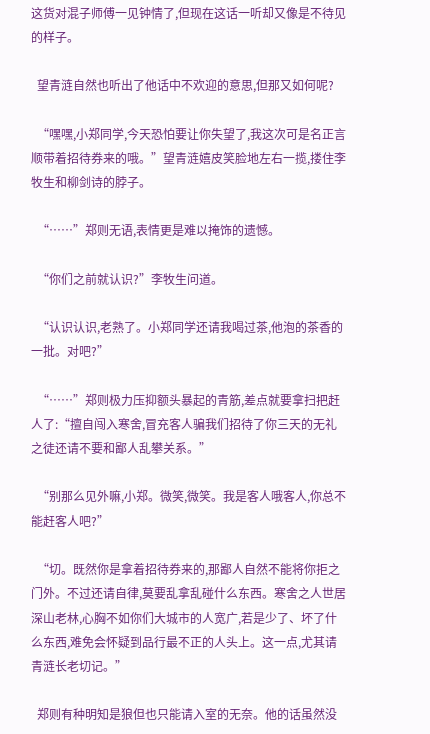这货对混子师傅一见钟情了,但现在这话一听却又像是不待见的样子。

  望青涟自然也听出了他话中不欢迎的意思,但那又如何呢?

  “嘿嘿,小郑同学,今天恐怕要让你失望了,我这次可是名正言顺带着招待券来的哦。”望青涟嬉皮笑脸地左右一揽,搂住李牧生和柳剑诗的脖子。

  “……”郑则无语,表情更是难以掩饰的遗憾。

  “你们之前就认识?”李牧生问道。

  “认识认识,老熟了。小郑同学还请我喝过茶,他泡的茶香的一批。对吧?”

  “……”郑则极力压抑额头暴起的青筋,差点就要拿扫把赶人了:“擅自闯入寒舍,冒充客人骗我们招待了你三天的无礼之徒还请不要和鄙人乱攀关系。”

  “别那么见外嘛,小郑。微笑,微笑。我是客人哦客人,你总不能赶客人吧?”

  “切。既然你是拿着招待券来的,那鄙人自然不能将你拒之门外。不过还请自律,莫要乱拿乱碰什么东西。寒舍之人世居深山老林,心胸不如你们大城市的人宽广,若是少了、坏了什么东西,难免会怀疑到品行最不正的人头上。这一点,尤其请青涟长老切记。”

  郑则有种明知是狼但也只能请入室的无奈。他的话虽然没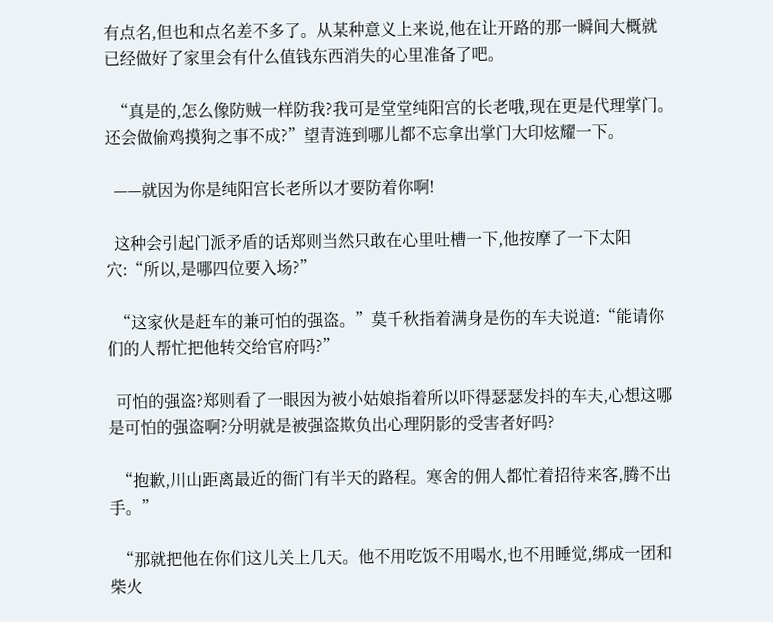有点名,但也和点名差不多了。从某种意义上来说,他在让开路的那一瞬间大概就已经做好了家里会有什么值钱东西消失的心里准备了吧。

  “真是的,怎么像防贼一样防我?我可是堂堂纯阳宫的长老哦,现在更是代理掌门。还会做偷鸡摸狗之事不成?”望青涟到哪儿都不忘拿出掌门大印炫耀一下。

  ——就因为你是纯阳宫长老所以才要防着你啊!

  这种会引起门派矛盾的话郑则当然只敢在心里吐槽一下,他按摩了一下太阳穴:“所以,是哪四位要入场?”

  “这家伙是赶车的兼可怕的强盗。”莫千秋指着满身是伤的车夫说道:“能请你们的人帮忙把他转交给官府吗?”

  可怕的强盗?郑则看了一眼因为被小姑娘指着所以吓得瑟瑟发抖的车夫,心想这哪是可怕的强盗啊?分明就是被强盗欺负出心理阴影的受害者好吗?

  “抱歉,川山距离最近的衙门有半天的路程。寒舍的佣人都忙着招待来客,腾不出手。”

  “那就把他在你们这儿关上几天。他不用吃饭不用喝水,也不用睡觉,绑成一团和柴火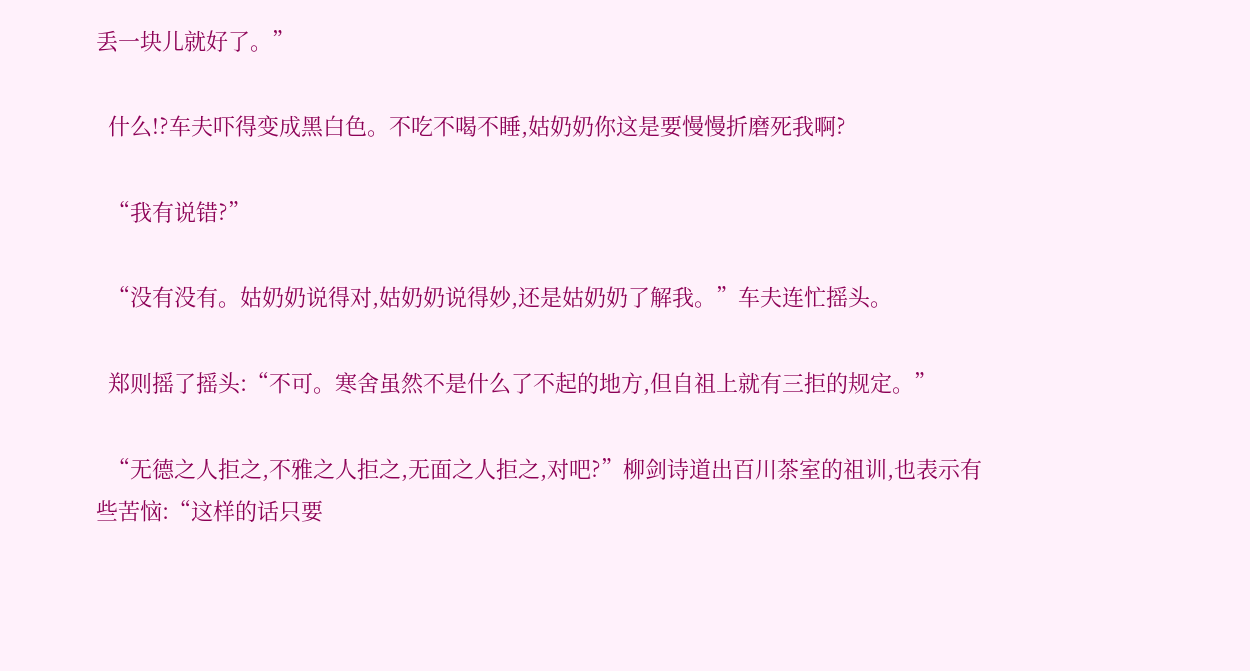丢一块儿就好了。”

  什么!?车夫吓得变成黑白色。不吃不喝不睡,姑奶奶你这是要慢慢折磨死我啊?

  “我有说错?”

  “没有没有。姑奶奶说得对,姑奶奶说得妙,还是姑奶奶了解我。”车夫连忙摇头。

  郑则摇了摇头:“不可。寒舍虽然不是什么了不起的地方,但自祖上就有三拒的规定。”

  “无德之人拒之,不雅之人拒之,无面之人拒之,对吧?”柳剑诗道出百川茶室的祖训,也表示有些苦恼:“这样的话只要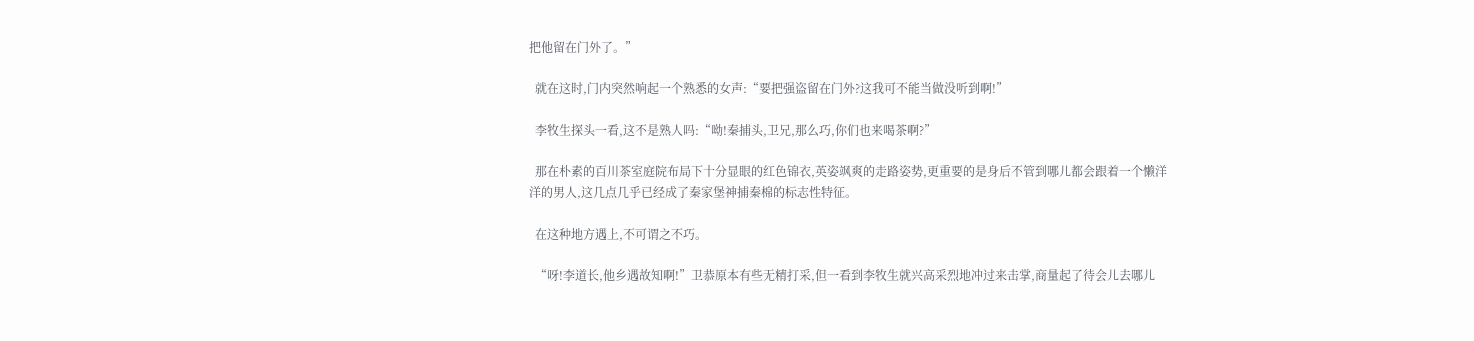把他留在门外了。”

  就在这时,门内突然响起一个熟悉的女声:“要把强盗留在门外?这我可不能当做没听到啊!”

  李牧生探头一看,这不是熟人吗:“呦!秦捕头,卫兄,那么巧,你们也来喝茶啊?”

  那在朴素的百川茶室庭院布局下十分显眼的红色锦衣,英姿飒爽的走路姿势,更重要的是身后不管到哪儿都会跟着一个懒洋洋的男人,这几点几乎已经成了秦家堡神捕秦棉的标志性特征。

  在这种地方遇上,不可谓之不巧。

  “呀!李道长,他乡遇故知啊!”卫恭原本有些无精打采,但一看到李牧生就兴高采烈地冲过来击掌,商量起了待会儿去哪儿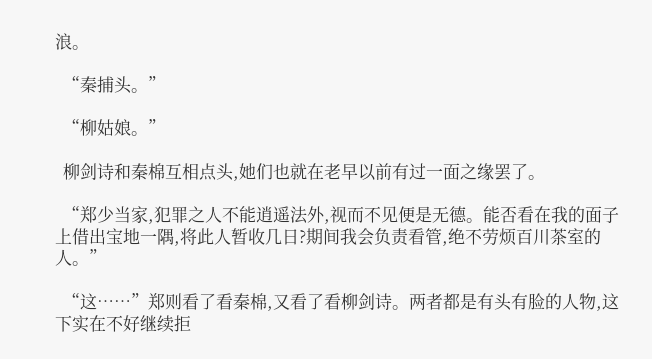浪。

  “秦捕头。”

  “柳姑娘。”

  柳剑诗和秦棉互相点头,她们也就在老早以前有过一面之缘罢了。

  “郑少当家,犯罪之人不能逍遥法外,视而不见便是无德。能否看在我的面子上借出宝地一隅,将此人暂收几日?期间我会负责看管,绝不劳烦百川茶室的人。”

  “这……”郑则看了看秦棉,又看了看柳剑诗。两者都是有头有脸的人物,这下实在不好继续拒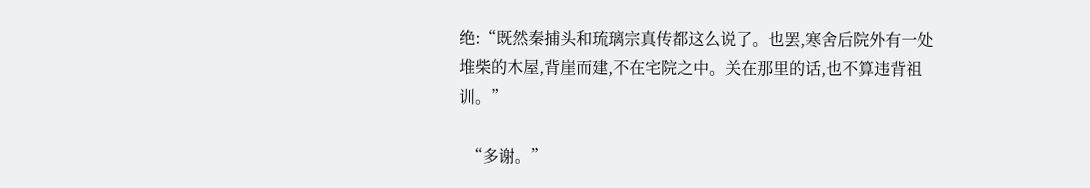绝:“既然秦捕头和琉璃宗真传都这么说了。也罢,寒舍后院外有一处堆柴的木屋,背崖而建,不在宅院之中。关在那里的话,也不算违背祖训。”

  “多谢。”